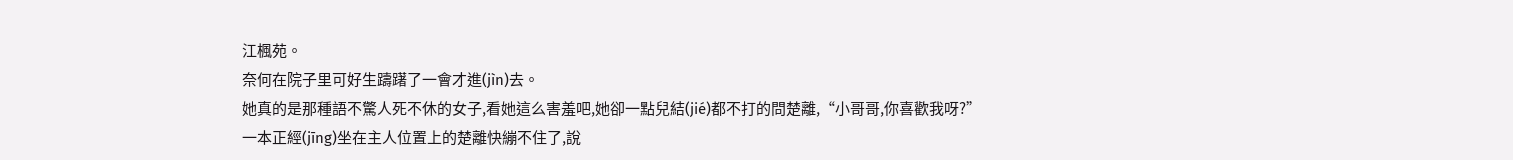江楓苑。
奈何在院子里可好生躊躇了一會才進(jìn)去。
她真的是那種語不驚人死不休的女子,看她這么害羞吧,她卻一點兒結(jié)都不打的問楚離,“小哥哥,你喜歡我呀?”
一本正經(jīng)坐在主人位置上的楚離快繃不住了,說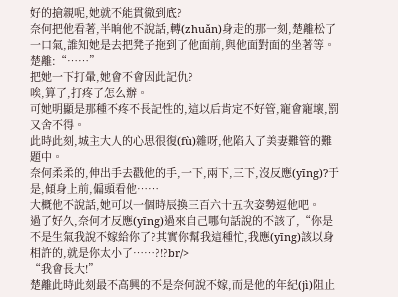好的搶親呢,她就不能貫徹到底?
奈何把他看著,半晌他不說話,轉(zhuǎn)身走的那一刻,楚離松了一口氣,誰知她是去把凳子拖到了他面前,與他面對面的坐著等。
楚離:“……”
把她一下打暈,她會不會因此記仇?
唉,算了,打疼了怎么辦。
可她明顯是那種不疼不長記性的,這以后肯定不好管,寵會寵壞,罰又舍不得。
此時此刻,城主大人的心思很復(fù)雜呀,他陷入了美妻難管的難題中。
奈何柔柔的,伸出手去戳他的手,一下,兩下,三下,沒反應(yīng)?于是,傾身上前,偏頭看他……
大概他不說話,她可以一個時辰換三百六十五次姿勢逗他吧。
過了好久,奈何才反應(yīng)過來自己哪句話說的不該了,“你是不是生氣我說不嫁給你了?其實你幫我這種忙,我應(yīng)該以身相許的,就是你太小了……?!?br/>
“我會長大!”
楚離此時此刻最不高興的不是奈何說不嫁,而是他的年紀(jì)阻止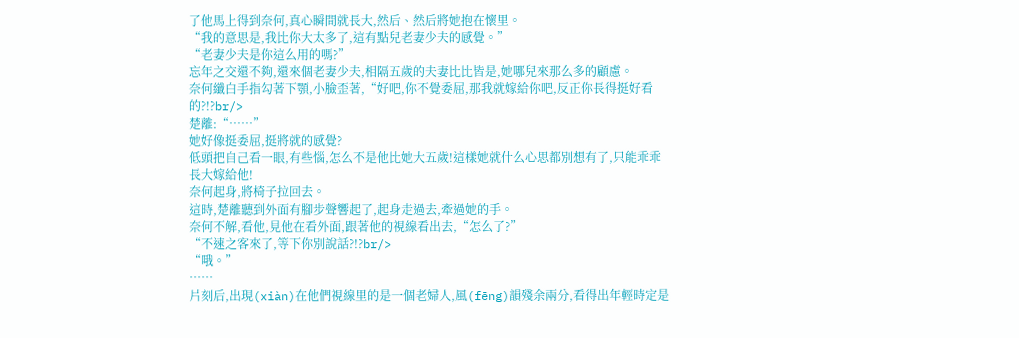了他馬上得到奈何,真心瞬間就長大,然后、然后將她抱在懷里。
“我的意思是,我比你大太多了,這有點兒老妻少夫的感覺。”
“老妻少夫是你這么用的嗎?”
忘年之交還不夠,還來個老妻少夫,相隔五歲的夫妻比比皆是,她哪兒來那么多的顧慮。
奈何纖白手指勾著下顎,小臉歪著,“好吧,你不覺委屈,那我就嫁給你吧,反正你長得挺好看的?!?br/>
楚離:“……”
她好像挺委屈,挺將就的感覺?
低頭把自己看一眼,有些惱,怎么不是他比她大五歲!這樣她就什么心思都別想有了,只能乖乖長大嫁給他!
奈何起身,將椅子拉回去。
這時,楚離聽到外面有腳步聲響起了,起身走過去,牽過她的手。
奈何不解,看他,見他在看外面,跟著他的視線看出去,“怎么了?”
“不速之客來了,等下你別說話?!?br/>
“哦。”
……
片刻后,出現(xiàn)在他們視線里的是一個老婦人,風(fēng)韻殘余兩分,看得出年輕時定是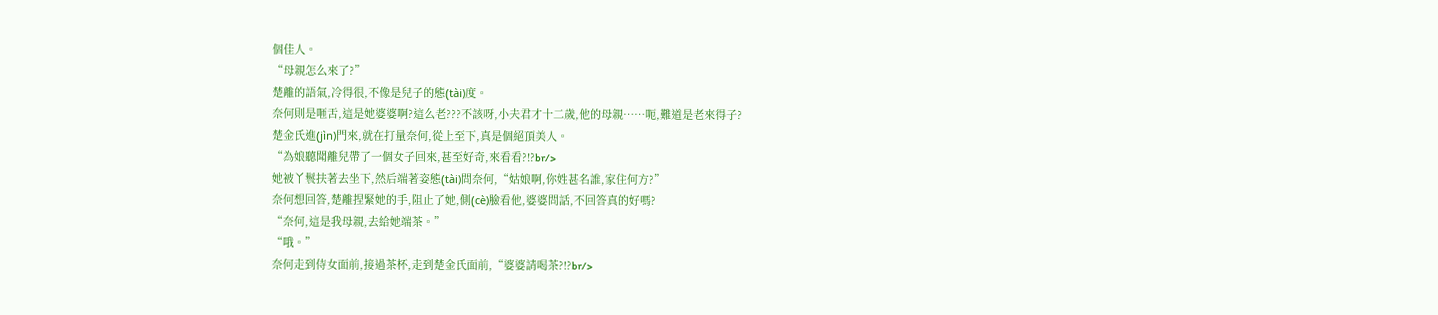個佳人。
“母親怎么來了?”
楚離的語氣,冷得很,不像是兒子的態(tài)度。
奈何則是咂舌,這是她婆婆啊?這么老???不該呀,小夫君才十二歲,他的母親……呃,難道是老來得子?
楚金氏進(jìn)門來,就在打量奈何,從上至下,真是個絕頂美人。
“為娘聽聞離兒帶了一個女子回來,甚至好奇,來看看?!?br/>
她被丫鬟扶著去坐下,然后端著姿態(tài)問奈何,“姑娘啊,你姓甚名誰,家住何方?”
奈何想回答,楚離捏緊她的手,阻止了她,側(cè)臉看他,婆婆問話,不回答真的好嗎?
“奈何,這是我母親,去給她端茶。”
“哦。”
奈何走到侍女面前,接過茶杯,走到楚金氏面前,“婆婆請喝茶?!?br/>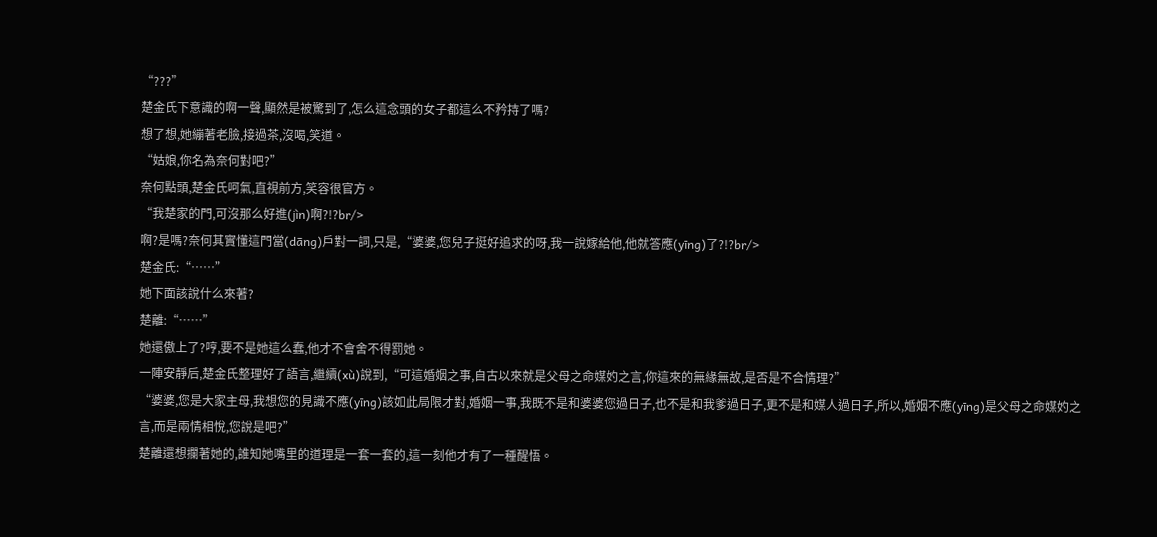“???”
楚金氏下意識的啊一聲,顯然是被驚到了,怎么這念頭的女子都這么不矜持了嗎?
想了想,她繃著老臉,接過茶,沒喝,笑道。
“姑娘,你名為奈何對吧?”
奈何點頭,楚金氏呵氣,直視前方,笑容很官方。
“我楚家的門,可沒那么好進(jìn)啊?!?br/>
啊?是嗎?奈何其實懂這門當(dāng)戶對一詞,只是,“婆婆,您兒子挺好追求的呀,我一說嫁給他,他就答應(yīng)了?!?br/>
楚金氏:“……”
她下面該說什么來著?
楚離:“……”
她還傲上了?哼,要不是她這么蠢,他才不會舍不得罰她。
一陣安靜后,楚金氏整理好了語言,繼續(xù)說到,“可這婚姻之事,自古以來就是父母之命媒妁之言,你這來的無緣無故,是否是不合情理?”
“婆婆,您是大家主母,我想您的見識不應(yīng)該如此局限才對,婚姻一事,我既不是和婆婆您過日子,也不是和我爹過日子,更不是和媒人過日子,所以,婚姻不應(yīng)是父母之命媒妁之言,而是兩情相悅,您說是吧?”
楚離還想攔著她的,誰知她嘴里的道理是一套一套的,這一刻他才有了一種醒悟。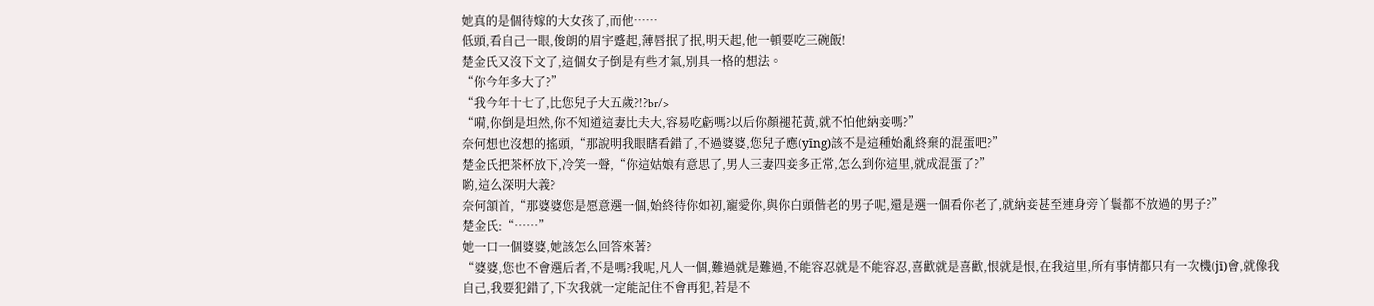她真的是個待嫁的大女孩了,而他……
低頭,看自己一眼,俊朗的眉宇蹙起,薄唇抿了抿,明天起,他一頓要吃三碗飯!
楚金氏又沒下文了,這個女子倒是有些才氣,別具一格的想法。
“你今年多大了?”
“我今年十七了,比您兒子大五歲?!?br/>
“嗬,你倒是坦然,你不知道這妻比夫大,容易吃虧嗎?以后你顏褪花黃,就不怕他納妾嗎?”
奈何想也沒想的搖頭,“那說明我眼瞎看錯了,不過婆婆,您兒子應(yīng)該不是這種始亂終棄的混蛋吧?”
楚金氏把茶杯放下,冷笑一聲,“你這姑娘有意思了,男人三妻四妾多正常,怎么到你這里,就成混蛋了?”
喲,這么深明大義?
奈何頷首,“那婆婆您是愿意選一個,始終待你如初,寵愛你,與你白頭偕老的男子呢,還是選一個看你老了,就納妾甚至連身旁丫鬟都不放過的男子?”
楚金氏:“……”
她一口一個婆婆,她該怎么回答來著?
“婆婆,您也不會選后者,不是嗎?我呢,凡人一個,難過就是難過,不能容忍就是不能容忍,喜歡就是喜歡,恨就是恨,在我這里,所有事情都只有一次機(jī)會,就像我自己,我要犯錯了,下次我就一定能記住不會再犯,若是不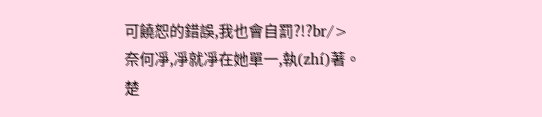可饒恕的錯誤,我也會自罰?!?br/>
奈何凈,凈就凈在她單一,執(zhí)著。
楚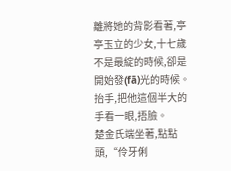離將她的背影看著,亭亭玉立的少女,十七歲不是最綻的時候,卻是開始發(fā)光的時候。
抬手,把他這個半大的手看一眼,捂臉。
楚金氏端坐著,點點頭,“伶牙俐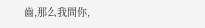齒,那么我問你,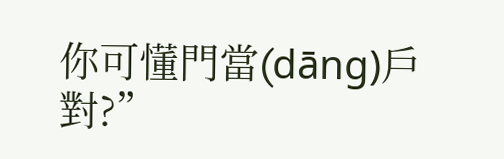你可懂門當(dāng)戶對?”